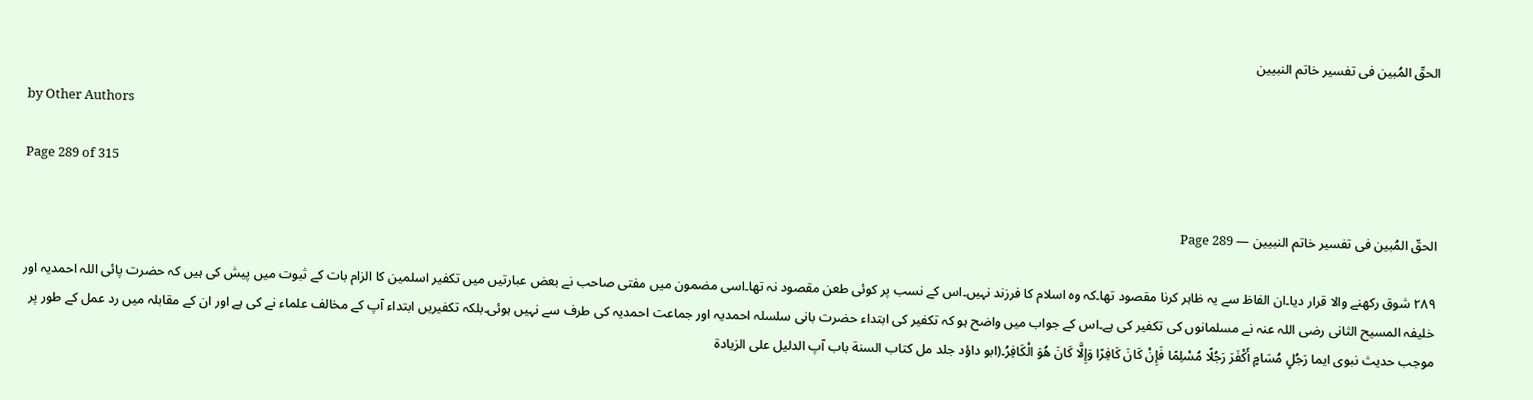الحقّ المُبین فی تفسیر خاتم النبیین

by Other Authors

Page 289 of 315

الحقّ المُبین فی تفسیر خاتم النبیین — Page 289

۲۸۹ شوق رکھنے والا قرار دیا۔ان الفاظ سے یہ ظاہر کرنا مقصود تھا۔کہ وہ اسلام کا فرزند نہیں۔اس کے نسب پر کوئی طعن مقصود نہ تھا۔اسی مضمون میں مفتی صاحب نے بعض عبارتیں میں تکفیر اسلمین کا الزام بات کے ثبوت میں پیش کی ہیں کہ حضرت پائی اللہ احمدیہ اور خلیفہ المسیح الثانی رضی اللہ عنہ نے مسلمانوں کی تکفیر کی ہے۔اس کے جواب میں واضح ہو کہ تکفیر کی ابتداء حضرت بانی سلسلہ احمدیہ اور جماعت احمدیہ کی طرف سے نہیں ہوئی۔بلکہ تکفیریں ابتداء آپ کے مخالف علماء نے کی ہے اور ان کے مقابلہ میں رد عمل کے طور پر موجب حدیث نبوی ايما رَجُلٍ مُسَامٍ أَكْفَرَ رَجُلًا مُسْلِمًا فَإِنْ كَانَ كَافِرًا وَإِلَّا كَانَ هُوَ الْكَافِرُ۔(ابو داؤد جلد مل کتاب السنة باب آپ الدليل على الزيادة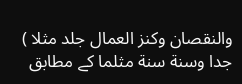والنقصان وكنز العمال جلد مثلا ) جدا وسنة سنة مثلما کے مطابق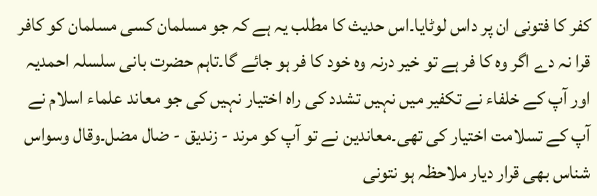کفر کا فتونی ان پر داس لوٹایا۔اس حدیث کا مطلب یہ ہے کہ جو مسلمان کسی مسلمان کو کافر قرا نہ دے اگر وہ کا فر ہے تو خیر درنہ وہ خود کا فر ہو جائے گا۔تاہم حضرت بانی سلسلہ احمدیہ اور آپ کے خلفاء نے تکفیر میں نہیں تشدد کی راہ اختیار نہیں کی جو معاند علماء اسلام نے آپ کے تسلامت اختیار کی تھی۔معاندین نے تو آپ کو مرند - زندیق - ضال مضل۔وقال وسواس شناس بھی قرار دیار ملاحظہ ہو نتونی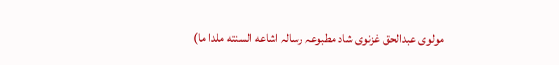مولوی عبدالحق غزنوی شاد مطبوعہ رسالہ اشاعه السنته ملدا ما)